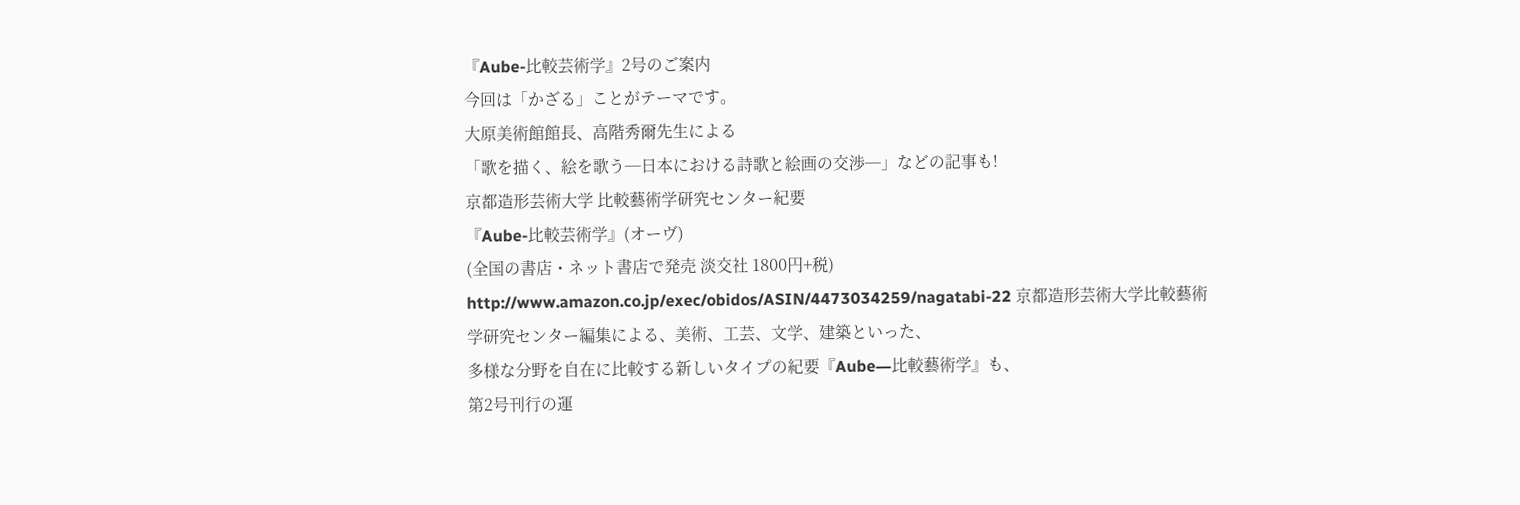『Aube-比較芸術学』2号のご案内
今回は「かざる」ことがテーマです。
大原美術館館長、高階秀爾先生による
「歌を描く、絵を歌う─日本における詩歌と絵画の交渉─」などの記事も!
京都造形芸術大学 比較藝術学研究センター紀要
『Aube-比較芸術学』(オーヴ)
(全国の書店・ネット書店で発売 淡交社 1800円+税)
http://www.amazon.co.jp/exec/obidos/ASIN/4473034259/nagatabi-22 京都造形芸術大学比較藝術学研究センター編集による、美術、工芸、文学、建築といった、
多様な分野を自在に比較する新しいタイプの紀要『Aube―比較藝術学』も、
第2号刊行の運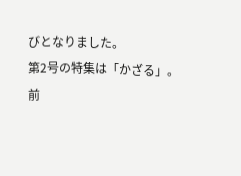びとなりました。
第2号の特集は「かざる」。
前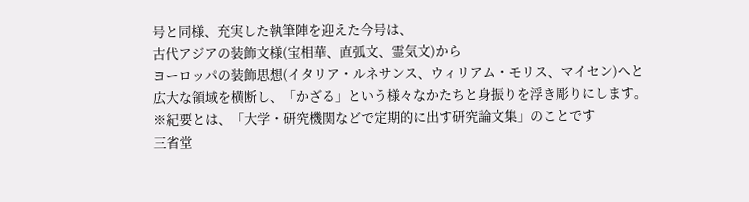号と同様、充実した執筆陣を迎えた今号は、
古代アジアの装飾文様(宝相華、直弧文、霊気文)から
ヨーロッパの装飾思想(イタリア・ルネサンス、ウィリアム・モリス、マイセン)へと
広大な領域を横断し、「かざる」という様々なかたちと身振りを浮き彫りにします。
※紀要とは、「大学・研究機関などで定期的に出す研究論文集」のことです
三省堂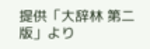提供「大辞林 第二版」より